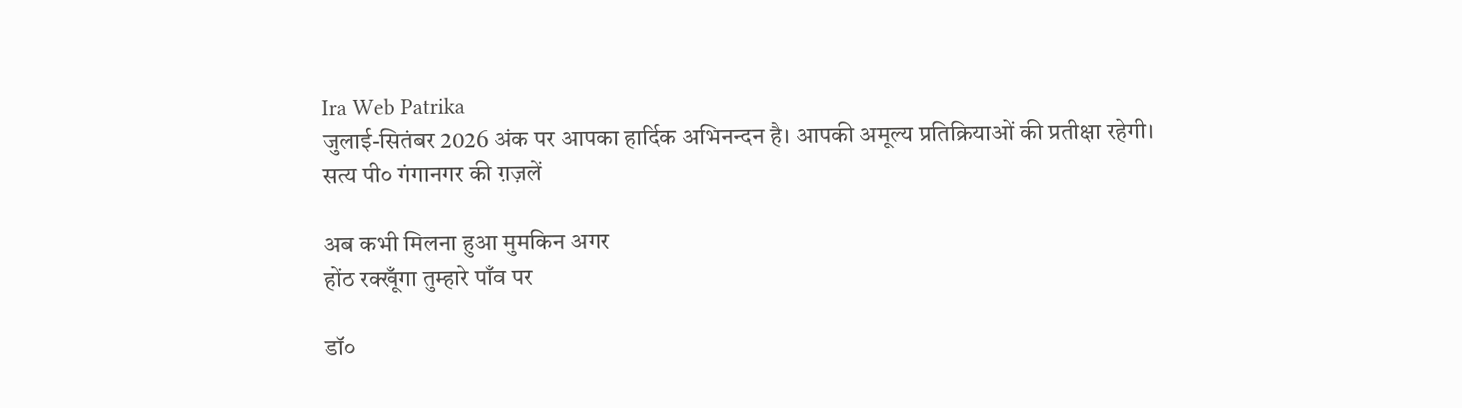Ira Web Patrika
जुलाई-सितंबर 2026 अंक पर आपका हार्दिक अभिनन्दन है। आपकी अमूल्य प्रतिक्रियाओं की प्रतीक्षा रहेगी।
सत्य पी० गंगानगर की ग़ज़लें

अब कभी मिलना हुआ मुमकिन अगर
होंठ रक्खूँगा तुम्हारे पाँव पर

डॉ०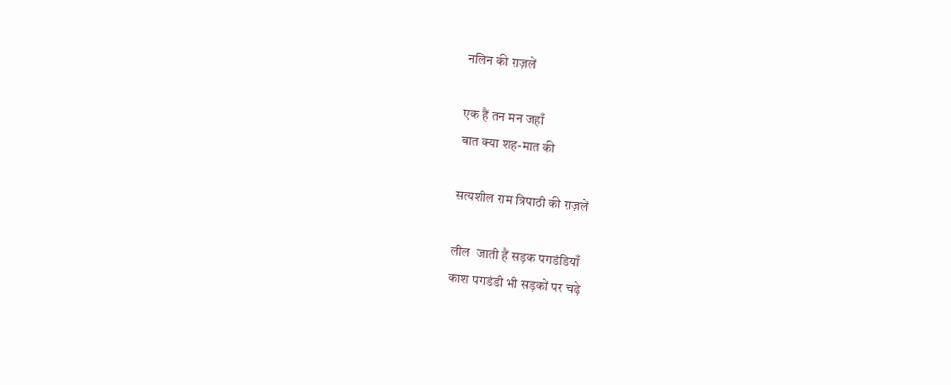नलिन की ग़ज़लें

एक हैं तन मन जहाँ
बात क्या शह-मात की

सत्यशील राम त्रिपाठी की ग़ज़लें

लील  जाती हैं सड़क पगडंडियाँ
काश पगडंडी भी सड़कों पर चढ़े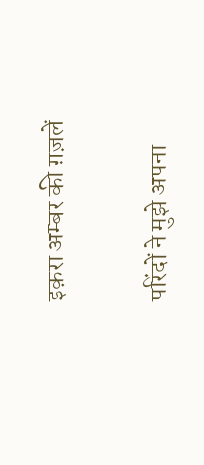इक़रा अम्बर की ग़ज़लें

परिंदों ने मुझे अपना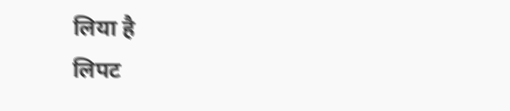लिया है
लिपट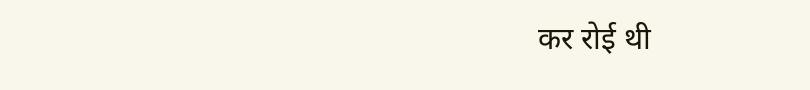कर रोई थी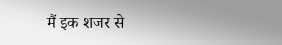मैं इक शजर से